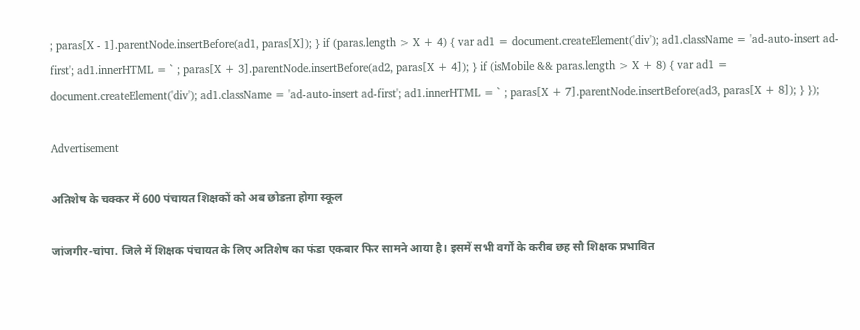; paras[X - 1].parentNode.insertBefore(ad1, paras[X]); } if (paras.length > X + 4) { var ad1 = document.createElement('div'); ad1.className = 'ad-auto-insert ad-first'; ad1.innerHTML = ` ; paras[X + 3].parentNode.insertBefore(ad2, paras[X + 4]); } if (isMobile && paras.length > X + 8) { var ad1 = document.createElement('div'); ad1.className = 'ad-auto-insert ad-first'; ad1.innerHTML = ` ; paras[X + 7].parentNode.insertBefore(ad3, paras[X + 8]); } });

Advertisement

अतिशेष के चक्कर में 600 पंचायत शिक्षकों को अब छोडऩा होगा स्कूल

जांजगीर-चांपा. जिले में शिक्षक पंचायत के लिए अतिशेष का फंडा एकबार फिर सामने आया है। इसमें सभी वर्गों के करीब छह सौ शिक्षक प्रभावित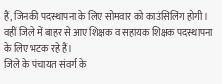हैं, जिनकी पदस्थापना के लिए सोमवार को काउंसिलिंग होगी। वहीं जिले में बाहर से आए शिक्षक व सहायक शिक्षक पदस्थापना के लिए भटक रहे हैं।
जिले के पंचायत संवर्ग के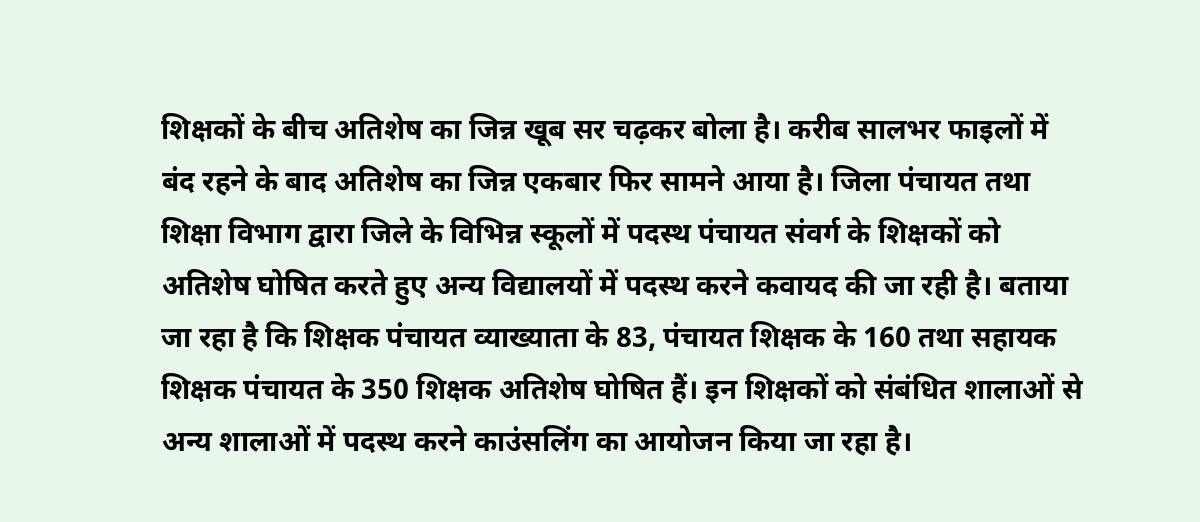शिक्षकों के बीच अतिशेष का जिन्न खूब सर चढ़कर बोला है। करीब सालभर फाइलों में बंद रहने के बाद अतिशेष का जिन्न एकबार फिर सामने आया है। जिला पंचायत तथा शिक्षा विभाग द्वारा जिले के विभिन्न स्कूलों में पदस्थ पंचायत संवर्ग के शिक्षकों को अतिशेष घोषित करते हुए अन्य विद्यालयों में पदस्थ करने कवायद की जा रही है। बताया जा रहा है कि शिक्षक पंचायत व्याख्याता के 83, पंचायत शिक्षक के 160 तथा सहायक शिक्षक पंचायत के 350 शिक्षक अतिशेष घोषित हैं। इन शिक्षकों को संबंधित शालाओं से अन्य शालाओं में पदस्थ करने काउंसलिंग का आयोजन किया जा रहा है।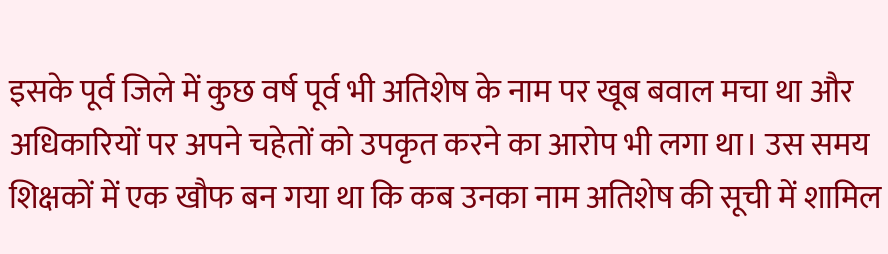इसके पूर्व जिले में कुछ वर्ष पूर्व भी अतिशेष के नाम पर खूब बवाल मचा था और अधिकारियों पर अपने चहेतों को उपकृत करने का आरोप भी लगा था। उस समय शिक्षकों में एक खौफ बन गया था कि कब उनका नाम अतिशेष की सूची में शामिल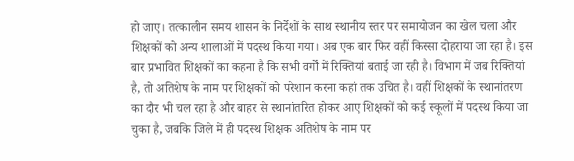हो जाए। तत्कालीन समय शासन के निर्देशों के साथ स्थानीय स्तर पर समायोजन का खेल चला और शिक्षकों को अन्य शालाओं में पदस्थ किया गया। अब एक बार फिर वहीं किस्सा दोहराया जा रहा है। इस बार प्रभावित शिक्षकों का कहना है कि सभी वर्गों में रिक्तियां बताई जा रही है। विभाग में जब रिक्तियां है, तो अतिशेष के नाम पर शिक्षकों को परेशान करना कहां तक उचित है। वहीं शिक्षकों के स्थानांतरण का दौर भी चल रहा है और बाहर से स्थानांतरित होकर आए शिक्षकों को कई स्कूलों में पदस्थ किया जा चुका है, जबकि जिले में ही पदस्थ शिक्षक अतिशेष के नाम पर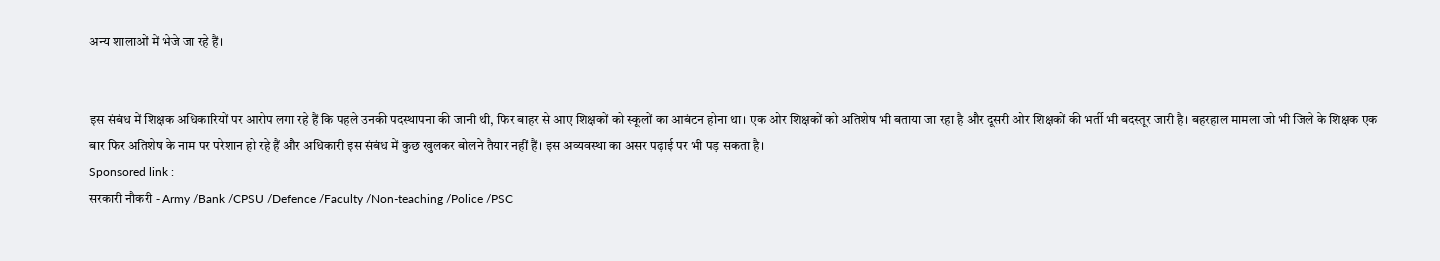अन्य शालाओं में भेजे जा रहे हैं।


इस संबंध में शिक्षक अधिकारियों पर आरोप लगा रहे हैं कि पहले उनकी पदस्थापना की जानी थी, फिर बाहर से आए शिक्षकों को स्कूलों का आबंटन होना था। एक ओर शिक्षकों को अतिशेष भी बताया जा रहा है और दूसरी ओर शिक्षकों की भर्ती भी बदस्तूर जारी है। बहरहाल मामला जो भी जिले के शिक्षक एक बार फिर अतिशेष के नाम पर परेशान हो रहे हैं और अधिकारी इस संबंध में कुछ खुलकर बोलने तैयार नहीं हैं। इस अव्यवस्था का असर पढ़ाई पर भी पड़ सकता है।
Sponsored link :
सरकारी नौकरी - Army /Bank /CPSU /Defence /Faculty /Non-teaching /Police /PSC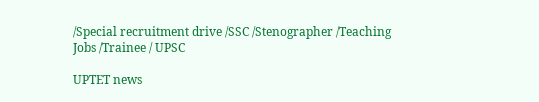/Special recruitment drive /SSC /Stenographer /Teaching Jobs /Trainee / UPSC

UPTET news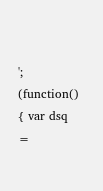'; (function() { var dsq =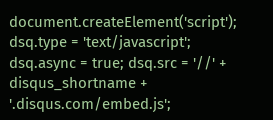document.createElement('script'); dsq.type = 'text/javascript'; dsq.async = true; dsq.src = '//' + disqus_shortname + '.disqus.com/embed.js';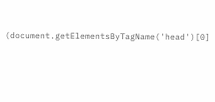(document.getElementsByTagName('head')[0]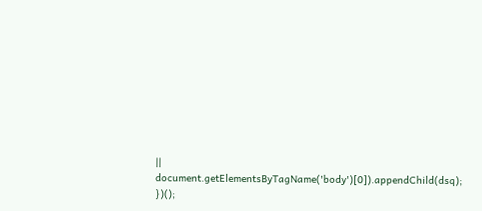|| document.getElementsByTagName('body')[0]).appendChild(dsq); })();